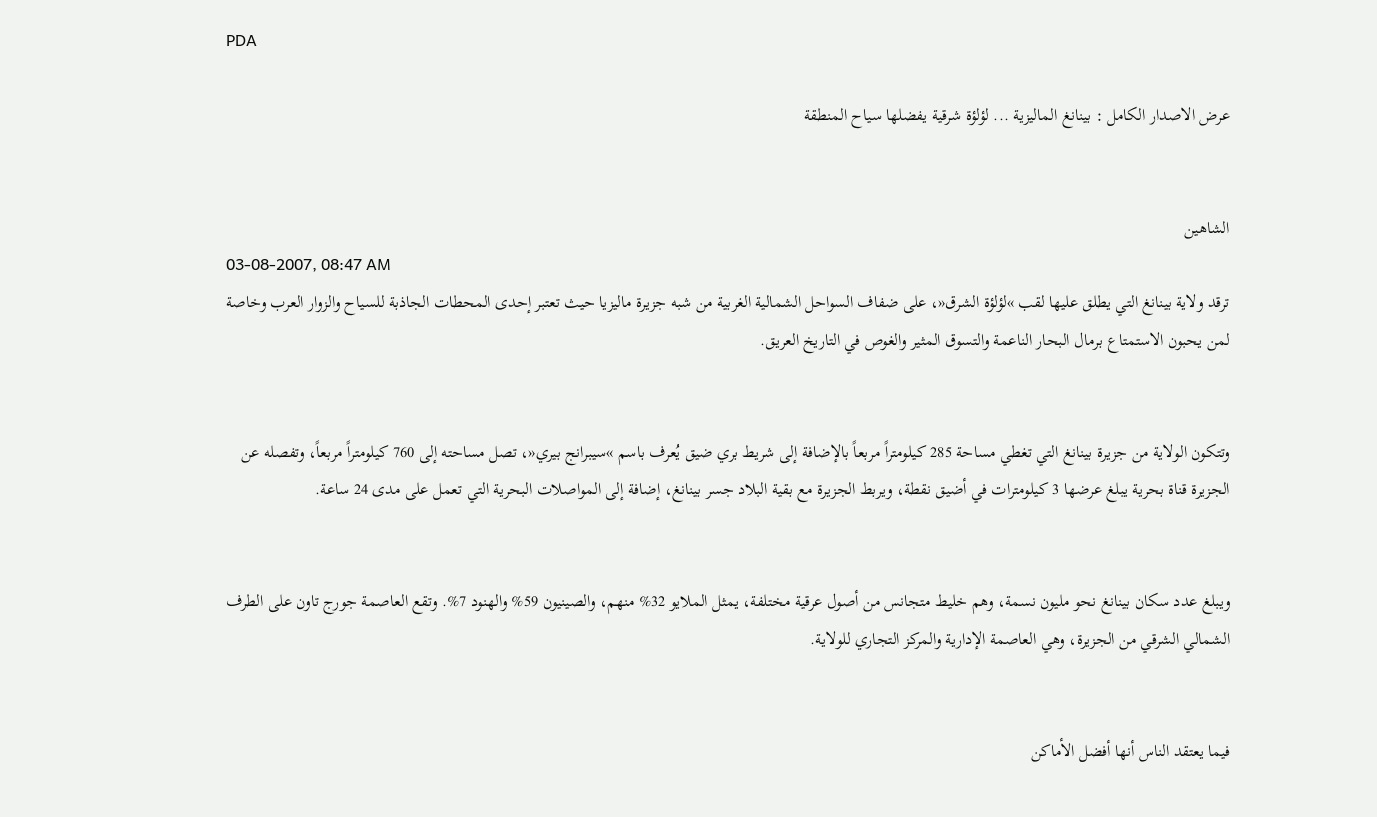PDA

عرض الاصدار الكامل : بينانغ الماليزية ... لؤلؤة شرقية يفضلها سياح المنطقة


الشاهين
03-08-2007, 08:47 AM
ترقد ولاية بينانغ التي يطلق عليها لقب »لؤلؤة الشرق«، على ضفاف السواحل الشمالية الغربية من شبه جزيرة ماليزيا حيث تعتبر إحدى المحطات الجاذبة للسياح والزوار العرب وخاصة لمن يحبون الاستمتاع برمال البحار الناعمة والتسوق المثير والغوص في التاريخ العريق.


وتتكون الولاية من جزيرة بينانغ التي تغطي مساحة 285 كيلومتراً مربعاً بالإضافة إلى شريط بري ضيق يُعرف باسم »سيبرانج بيري«، تصل مساحته إلى 760 كيلومتراً مربعاً، وتفصله عن الجزيرة قناة بحرية يبلغ عرضها 3 كيلومترات في أضيق نقطة، ويربط الجزيرة مع بقية البلاد جسر بينانغ، إضافة إلى المواصلات البحرية التي تعمل على مدى 24 ساعة.


ويبلغ عدد سكان بينانغ نحو مليون نسمة، وهم خليط متجانس من أصول عرقية مختلفة، يمثل الملايو 32% منهم، والصينيون 59% والهنود 7%. وتقع العاصمة جورج تاون على الطرف الشمالي الشرقي من الجزيرة، وهي العاصمة الإدارية والمركز التجاري للولاية.


فيما يعتقد الناس أنها أفضل الأماكن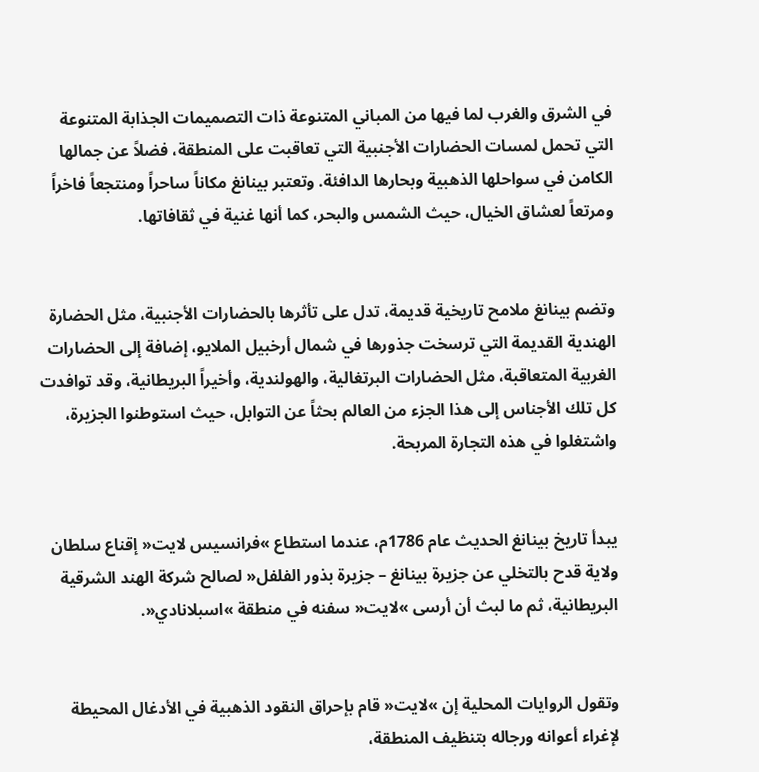في الشرق والغرب لما فيها من المباني المتنوعة ذات التصميمات الجذابة المتنوعة التي تحمل لمسات الحضارات الأجنبية التي تعاقبت على المنطقة، فضلاً عن جمالها الكامن في سواحلها الذهبية وبحارها الدافئة. وتعتبر بينانغ مكاناً ساحراً ومنتجعاً فاخراً ومرتعاً لعشاق الخيال، حيث الشمس والبحر، كما أنها غنية في ثقافاتها.


وتضم بينانغ ملامح تاريخية قديمة، تدل على تأثرها بالحضارات الأجنبية، مثل الحضارة الهندية القديمة التي ترسخت جذورها في شمال أرخبيل الملايو، إضافة إلى الحضارات الغربية المتعاقبة، مثل الحضارات البرتغالية، والهولندية، وأخيراً البريطانية، وقد توافدت كل تلك الأجناس إلى هذا الجزء من العالم بحثاً عن التوابل، حيث استوطنوا الجزيرة، واشتغلوا في هذه التجارة المربحة.


يبدأ تاريخ بينانغ الحديث عام 1786م، عندما استطاع »فرانسيس لايت« إقناع سلطان ولاية قدح بالتخلي عن جزيرة بينانغ – جزيرة بذور الفلفل« لصالح شركة الهند الشرقية البريطانية، ثم ما لبث أن أرسى »لايت« سفنه في منطقة »اسبلانادي«.


وتقول الروايات المحلية إن »لايت« قام بإحراق النقود الذهبية في الأدغال المحيطة لإغراء أعوانه ورجاله بتنظيف المنطقة،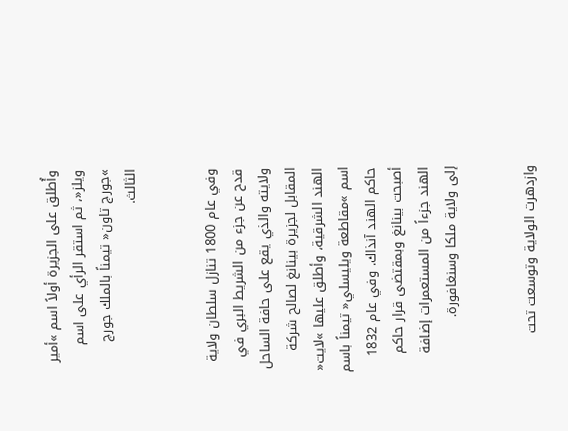وأُطلق على الجزيرة أولاً اسم »أمير ويلز«، ثم استقر الرأي على اسم »جورج تاون« تيمناً بالملك جورج الثالث.


وفي عام 1800 تنازل سلطان ولاية قدح عن جزء من الشريط البري في ولايته والذي يقع على حافة الساحل المقابل لجزيرة بينانغ لصالح شركة الهند الشرقية، وأطلق عليها »لايت« اسم »مقاطعة ويليسلي« تيمناً باسم حاكم الهند آنذاك. وفي عام 1832 أصبحت بينانغ وبمقتضى قرار حاكم الهند جزءاً من المستعمرات إضافة إلى ولاية ملكا وسنغافورة.


وازدهرت الولاية وتوسعت تحت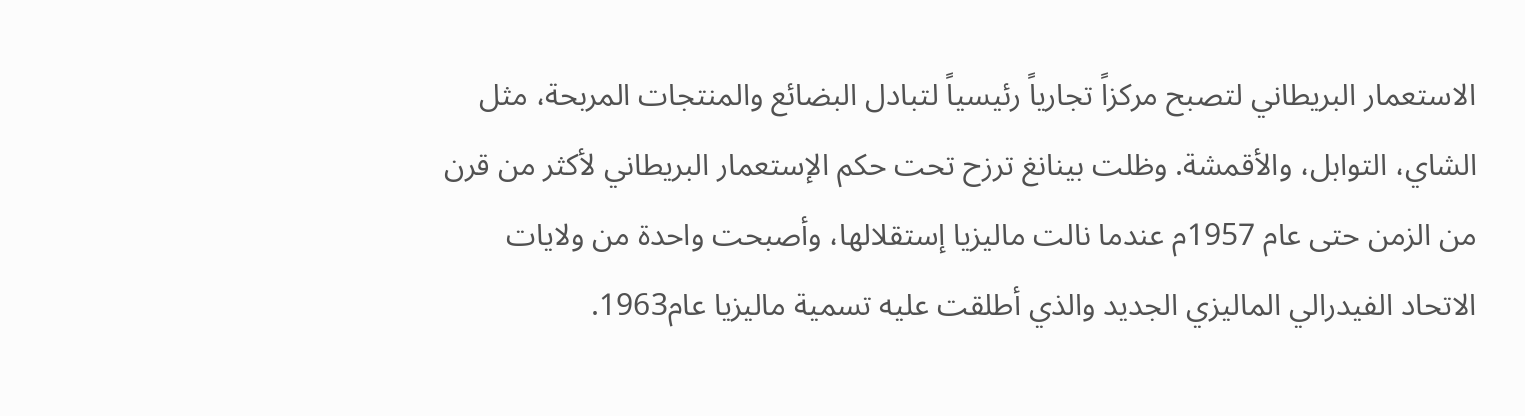الاستعمار البريطاني لتصبح مركزاً تجارياً رئيسياً لتبادل البضائع والمنتجات المربحة، مثل الشاي، التوابل، والأقمشة. وظلت بينانغ ترزح تحت حكم الإستعمار البريطاني لأكثر من قرن من الزمن حتى عام 1957م عندما نالت ماليزيا إستقلالها، وأصبحت واحدة من ولايات الاتحاد الفيدرالي الماليزي الجديد والذي أطلقت عليه تسمية ماليزيا عام1963.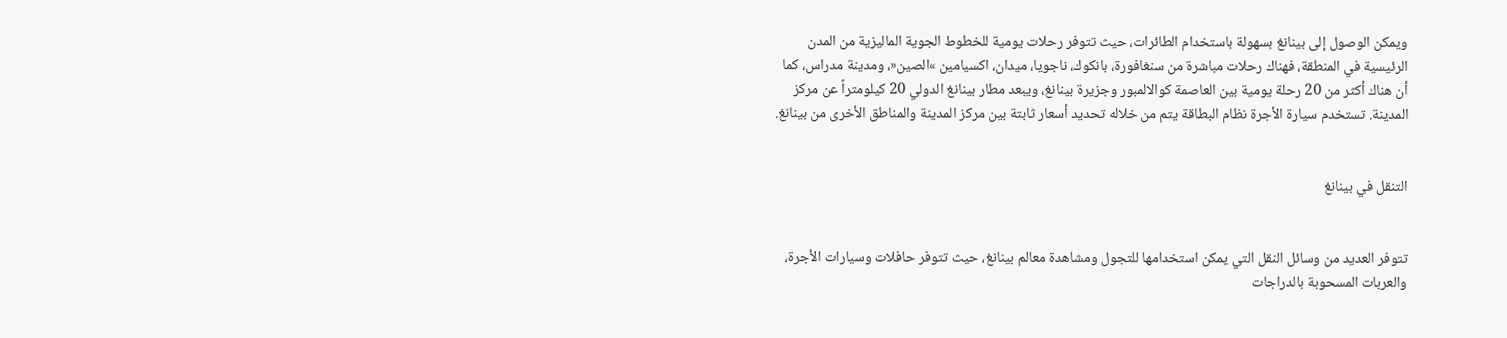ويمكن الوصول إلى بينانغ بسهولة باستخدام الطائرات، حيث تتوفر رحلات يومية للخطوط الجوية الماليزية من المدن الرئيسية في المنطقة، فهناك رحلات مباشرة من سنغافورة، بانكوك، ناجويا، ميدان، اكسيامين »الصين«، ومدينة مدراس، كما أن هناك أكثر من 20 رحلة يومية بين العاصمة كوالالمبور وجزيرة بينانغ، ويبعد مطار بينانغ الدولي 20 كيلومتراً عن مركز المدينة. تستخدم سيارة الأجرة نظام البطاقة يتم من خلاله تحديد أسعار ثابتة بين مركز المدينة والمناطق الأخرى من بينانغ.


التنقل في بينانغ


تتوفر العديد من وسائل النقل التي يمكن استخدامها للتجول ومشاهدة معالم بينانغ، حيث تتوفر حافلات وسيارات الأجرة، والعربات المسحوبة بالدراجات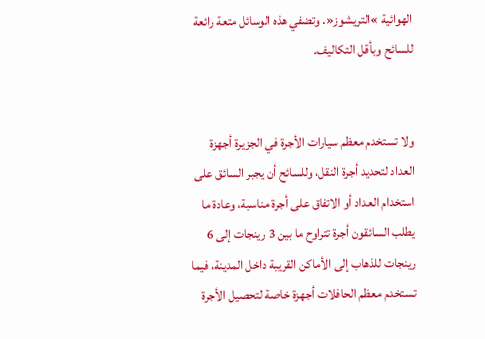الهوائية »التريشوز«. وتضفي هذه الوسائل متعة رائعة للسائح وبأقل التكاليف.


ولا تستخدم معظم سيارات الأجرة في الجزيرة أجهزة العداد لتحديد أجرة النقل، وللسائح أن يجبر السائق على استخدام العداد أو الاتفاق على أجرة مناسبة، وعادة ما يطلب السائقون أجرة تتراوح ما بين 3 رينجات إلى 6 رينجات للذهاب إلى الأماكن القريبة داخل المدينة، فيما تستخدم معظم الحافلات أجهزة خاصة لتحصيل الأجرة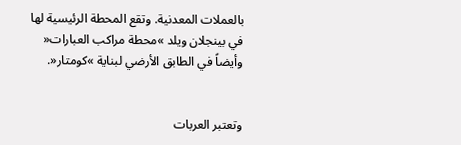بالعملات المعدنية. وتقع المحطة الرئيسية لها في بينجلان ويلد »محطة مراكب العبارات« وأيضاً في الطابق الأرضي لبناية »كومتار«.


وتعتبر العربات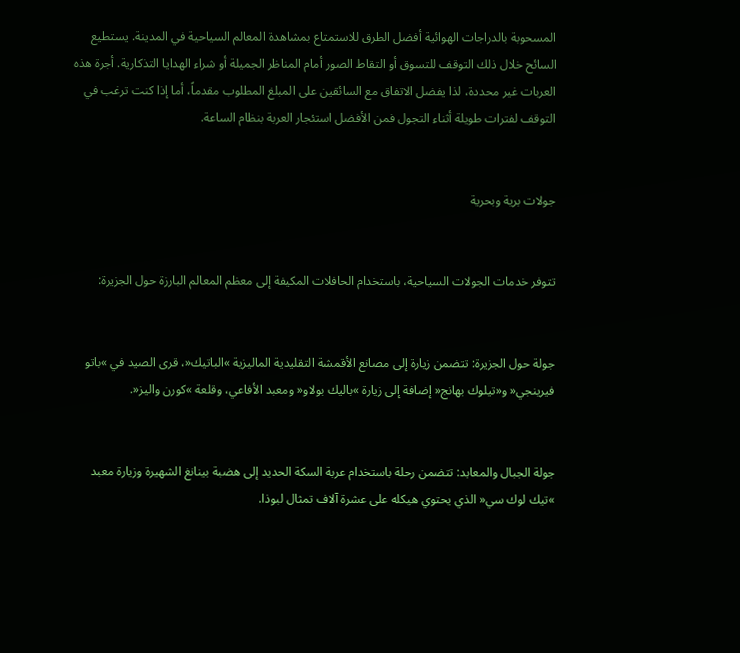المسحوبة بالدراجات الهوائية أفضل الطرق للاستمتاع بمشاهدة المعالم السياحية في المدينة. يستطيع السائح خلال ذلك التوقف للتسوق أو التقاط الصور أمام المناظر الجميلة أو شراء الهدايا التذكارية. أجرة هذه العربات غير محددة، لذا يفضل الاتفاق مع السائقين على المبلغ المطلوب مقدماً، أما إذا كنت ترغب في التوقف لفترات طويلة أثناء التجول فمن الأفضل استئجار العربة بنظام الساعة.


جولات برية وبحرية


تتوفر خدمات الجولات السياحية، باستخدام الحافلات المكيفة إلى معظم المعالم البارزة حول الجزيرة:


جولة حول الجزيرة: تتضمن زيارة إلى مصانع الأقمشة التقليدية الماليزية »الباتيك«، قرى الصيد في »باتو فيرينجي« و«تيلوك بهانج« إضافة إلى زيارة »باليك بولاو« ومعبد الأفاعي، وقلعة »كورن واليز«.


جولة الجبال والمعابد: تتضمن رحلة باستخدام عربة السكة الحديد إلى هضبة بينانغ الشهيرة وزيارة معبد »تيك لوك سي« الذي يحتوي هيكله على عشرة آلاف تمثال لبوذا.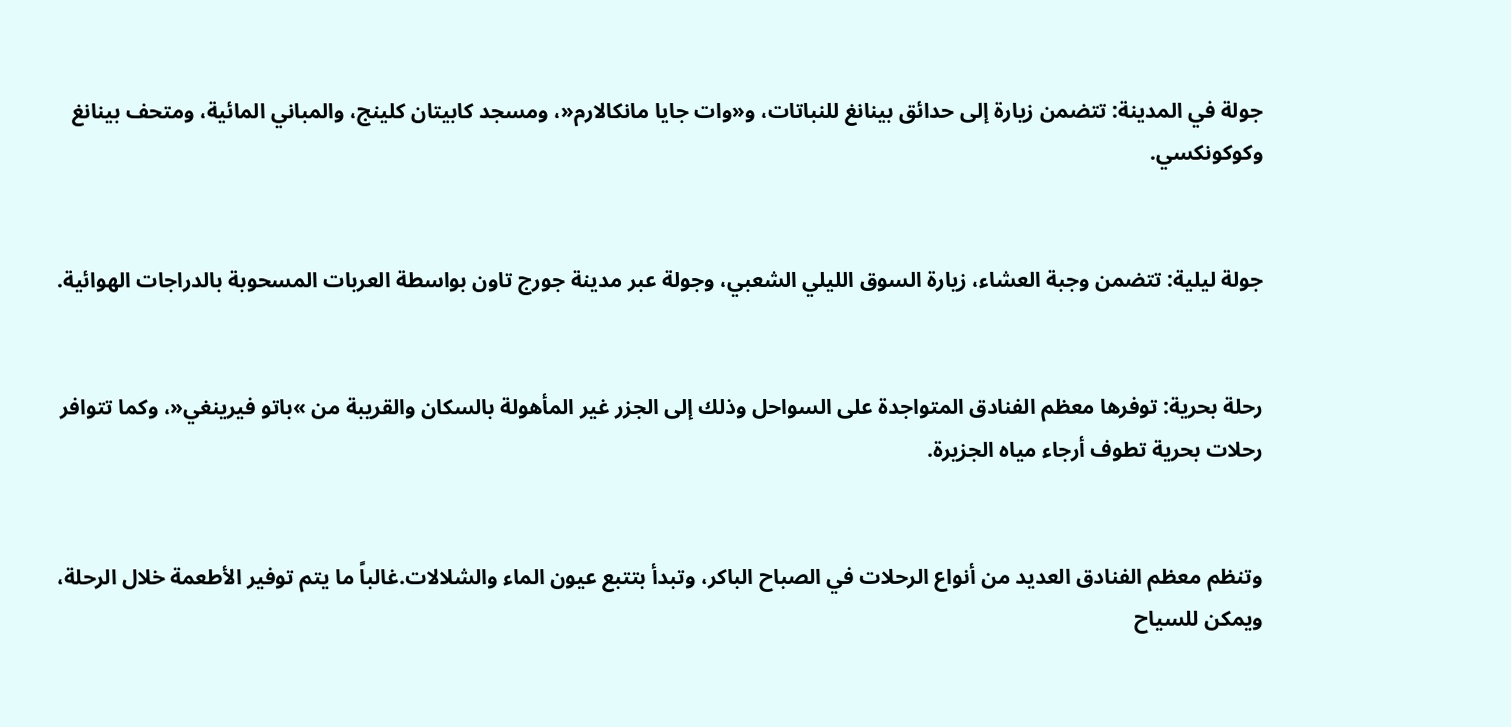جولة في المدينة: تتضمن زيارة إلى حدائق بينانغ للنباتات، و«وات جايا مانكالارم«، ومسجد كابيتان كلينج، والمباني المائية، ومتحف بينانغ وكوكونكسي.


جولة ليلية: تتضمن وجبة العشاء، زيارة السوق الليلي الشعبي، وجولة عبر مدينة جورج تاون بواسطة العربات المسحوبة بالدراجات الهوائية.


رحلة بحرية: توفرها معظم الفنادق المتواجدة على السواحل وذلك إلى الجزر غير المأهولة بالسكان والقريبة من »باتو فيرينغي«، وكما تتوافر رحلات بحرية تطوف أرجاء مياه الجزيرة.


وتنظم معظم الفنادق العديد من أنواع الرحلات في الصباح الباكر، وتبدأ بتتبع عيون الماء والشلالات.غالباً ما يتم توفير الأطعمة خلال الرحلة، ويمكن للسياح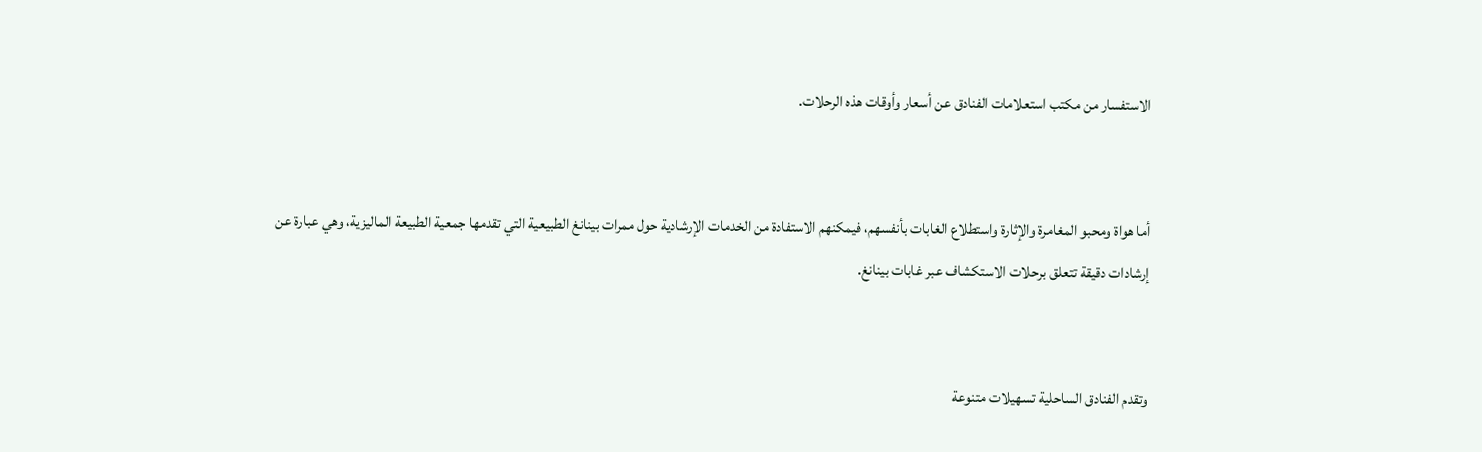الاستفسار من مكتب استعلامات الفنادق عن أسعار وأوقات هذه الرحلات.


أما هواة ومحبو المغامرة والإثارة واستطلاع الغابات بأنفسهم، فيمكنهم الاستفادة من الخدمات الإرشادية حول ممرات بينانغ الطبيعية التي تقدمها جمعية الطبيعة الماليزية، وهي عبارة عن إرشادات دقيقة تتعلق برحلات الاستكشاف عبر غابات بينانغ.


وتقدم الفنادق الساحلية تسهيلات متنوعة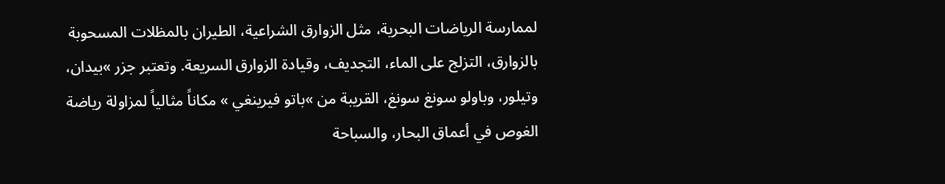لممارسة الرياضات البحرية، مثل الزوارق الشراعية، الطيران بالمظلات المسحوبة بالزوارق، التزلج على الماء، التجديف، وقيادة الزوارق السريعة. وتعتبر جزر »بيدان، وتيلور، وباولو سونغ سونغ، القريبة من »باتو فيرينغي » مكاناً مثالياً لمزاولة رياضة الغوص في أعماق البحار، والسباحة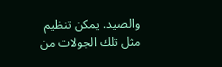والصيد. يمكن تنظيم مثل تلك الجولات من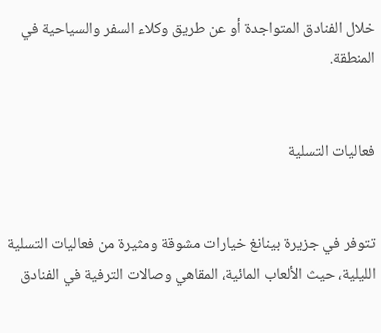خلال الفنادق المتواجدة أو عن طريق وكلاء السفر والسياحية في المنطقة.


فعاليات التسلية


تتوفر في جزيرة بينانغ خيارات مشوقة ومثيرة من فعاليات التسلية الليلية، حيث الألعاب المائية، المقاهي وصالات الترفية في الفنادق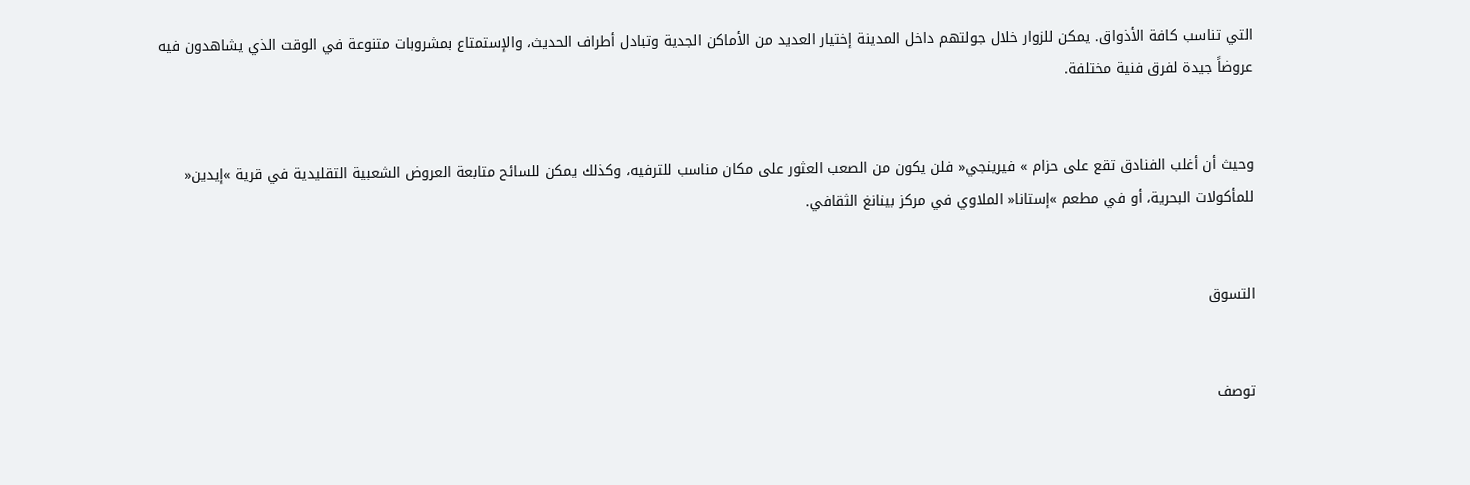التي تناسب كافة الأذواق. يمكن للزوار خلال جولتهم داخل المدينة إختيار العديد من الأماكن الجدية وتبادل أطراف الحديث، والإستمتاع بمشروبات متنوعة في الوقت الذي يشاهدون فيه عروضاً جيدة لفرق فنية مختلفة.


وحيث أن أغلب الفنادق تقع على حزام » فيرينجي« فلن يكون من الصعب العثور على مكان مناسب للترفيه، وكذلك يمكن للسائح متابعة العروض الشعبية التقليدية في قرية »إيدين« للمأكولات البحرية، أو في مطعم »إستانا« الملاوي في مركز بينانغ الثقافي.


التسوق


توصف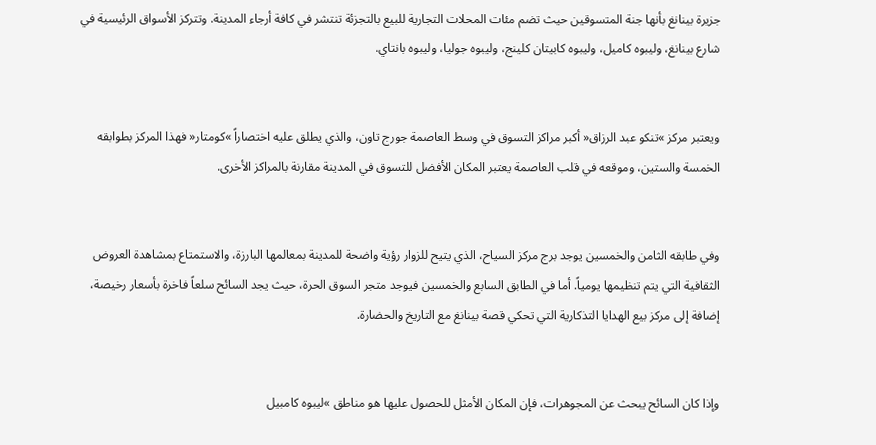جزيرة بينانغ بأنها جنة المتسوقين حيث تضم مئات المحلات التجارية للبيع بالتجزئة تنتشر في كافة أرجاء المدينة. وتتركز الأسواق الرئيسية في شارع بينانغ، وليبوه كاميل، وليبوه كابيتان كلينج، وليبوه جوليا، وليبوه بانتاي.


ويعتبر مركز »تنكو عبد الرزاق« أكبر مراكز التسوق في وسط العاصمة جورج تاون، والذي يطلق عليه اختصاراً »كومتار« فهذا المركز بطوابقه الخمسة والستين، وموقعه في قلب العاصمة يعتبر المكان الأفضل للتسوق في المدينة مقارنة بالمراكز الأخرى.


وفي طابقه الثامن والخمسين يوجد برج مركز السياح، الذي يتيح للزوار رؤية واضحة للمدينة بمعالمها البارزة، والاستمتاع بمشاهدة العروض الثقافية التي يتم تنظيمها يومياً. أما في الطابق السابع والخمسين فيوجد متجر السوق الحرة، حيث يجد السائح سلعاً فاخرة بأسعار رخيصة، إضافة إلى مركز بيع الهدايا التذكارية التي تحكي قصة بينانغ مع التاريخ والحضارة.


وإذا كان السائح يبحث عن المجوهرات، فإن المكان الأمثل للحصول عليها هو مناطق »ليبوه كامبيل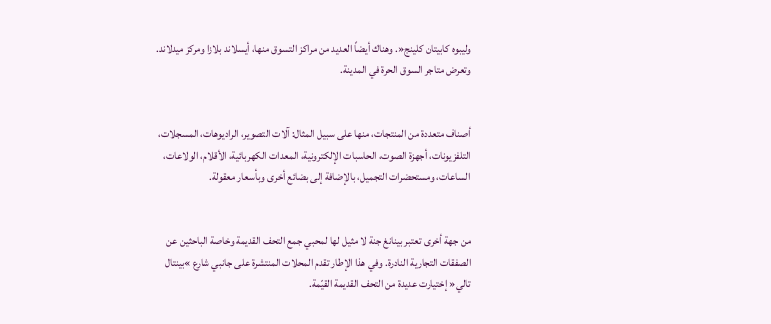وليبوه كابيتان كلينج«. وهناك أيضاً العديد من مراكز التسوق منها، أيسلاند بلازا ومركز ميدلاند. وتعرض متاجر السوق الحرة في المدينة.


أصناف متعددة من المنتجات، منها على سبيل المثال: آلات التصوير، الراديوهات، المسجلات، التلفزيونات، أجهزة الصوت، الحاسبات الإلكترونية، المعدات الكهربائية، الأقلام، الولاعات، الساعات، ومستحضرات التجميل، بالإضافة إلى بضائع أخرى وبأسعار معقولة.


من جهة أخرى تعتبر بينانغ جنة لا مثيل لها لمحبي جمع التحف القديمة وخاصة الباحثين عن الصفقات التجارية النادرة. وفي هذا الإطار تقدم المحلات المنتشرة على جانبي شارع »بينتال تالي« إختيارت عديدة من التحف القديمة القيّمة.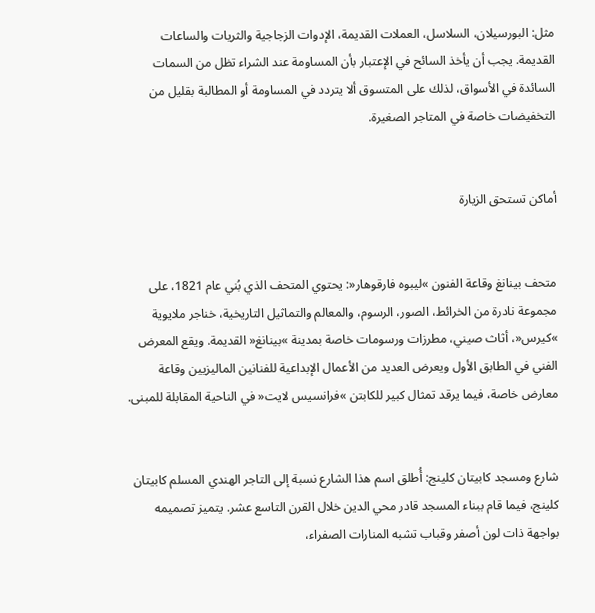مثل: البورسيلان، السلاسل، العملات القديمة، الإدوات الزجاجية والثريات والساعات القديمة. يجب أن يأخذ السائح في الإعتبار بأن المساومة عند الشراء تظل من السمات السائدة في الأسواق، لذلك على المتسوق ألا يتردد في المساومة أو المطالبة بقليل من التخفيضات خاصة في المتاجر الصغيرة.


أماكن تستحق الزيارة


متحف بينانغ وقاعة الفنون »ليبوه فارقوهار«: يحتوي المتحف الذي بُني عام 1821، على مجموعة نادرة من الخرائط، الصور، الرسوم، والمعالم والتماثيل التاريخية، خناجر ملايوية »كيرس«، أثاث صيني، مطرزات ورسومات خاصة بمدينة »بينانغ« القديمة. ويقع المعرض الفني في الطابق الأول ويعرض العديد من الأعمال الإبداعية للفنانين الماليزيين وقاعة معارض خاصة، فيما يرقد تمثال كبير للكابتن »فرانسيس لايت« في الناحية المقابلة للمبنى.


شارع ومسجد كابيتان كلينج: أُطلق اسم هذا الشارع نسبة إلى التاجر الهندي المسلم كابيتان كلينج، فيما قام ببناء المسجد قادر محي الدين خلال القرن التاسع عشر. يتميز تصميمه بواجهة ذات لون أصفر وقباب تشبه المنارات الصفراء،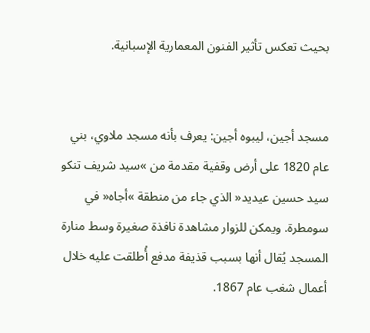بحيث تعكس تأثير الفنون المعمارية الإسبانية.


مسجد أجين، ليبوه أجين: يعرف بأنه مسجد ملاوي، بني عام 1820 على أرض وقفية مقدمة من »سيد شريف تنكو سيد حسين عيديد« الذي جاء من منطقة »أجاه« في سومطرة. ويمكن للزوار مشاهدة نافذة صغيرة وسط منارة المسجد يُقال أنها بسبب قذيفة مدفع أُطلقت عليه خلال أعمال شغب عام 1867.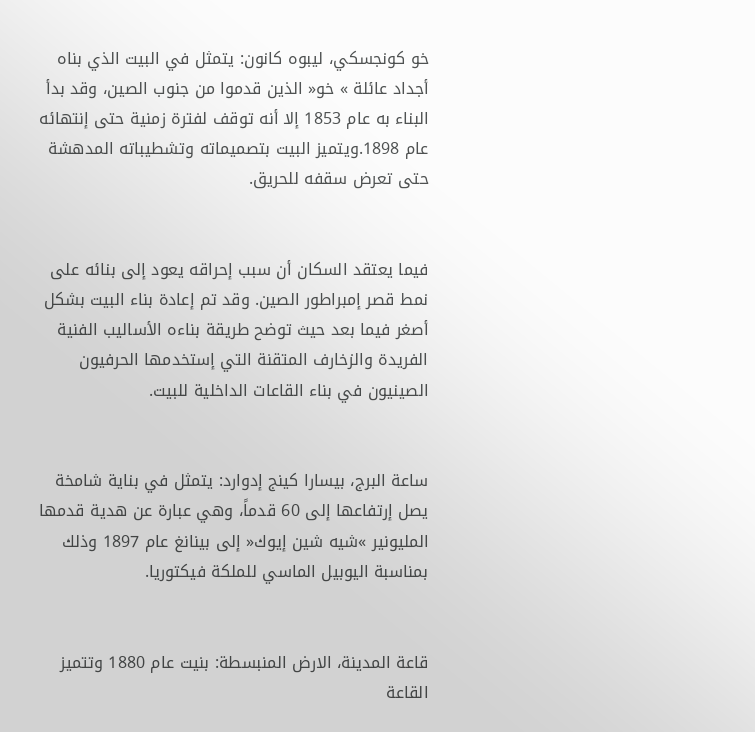خو كونجسكي، ليبوه كانون: يتمثل في البيت الذي بناه أجداد عائلة » خو« الذين قدموا من جنوب الصين، وقد بدأ البناء به عام 1853 إلا أنه توقف لفترة زمنية حتى إنتهائه عام 1898.ويتميز البيت بتصميماته وتشطيباته المدهشة حتى تعرض سقفه للحريق.


فيما يعتقد السكان أن سبب إحراقه يعود إلى بنائه على نمط قصر إمبراطور الصين. وقد تم إعادة بناء البيت بشكل أصغر فيما بعد حيث توضح طريقة بناءه الأساليب الفنية الفريدة والزخارف المتقنة التي إستخدمها الحرفيون الصينيون في بناء القاعات الداخلية للبيت.


ساعة البرج، بيسارا كينج إدوارد: يتمثل في بناية شامخة يصل إرتفاعها إلى 60 قدماً، وهي عبارة عن هدية قدمها المليونير »شيه شين إيوك« إلى بينانغ عام 1897 وذلك بمناسبة اليوبيل الماسي للملكة فيكتوريا.


قاعة المدينة، الارض المنبسطة: بنيت عام 1880 وتتميز القاعة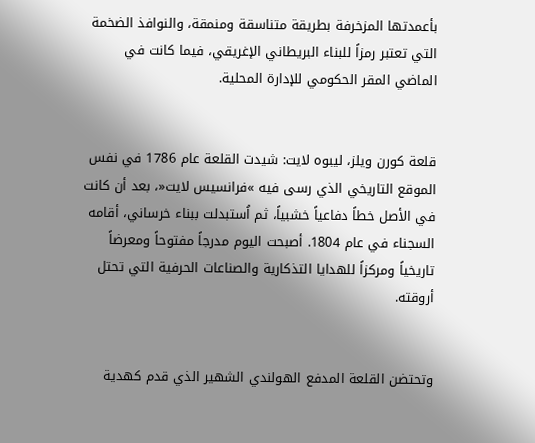بأعمدتها المزخرفة بطريقة متناسقة ومنمقة، والنوافذ الضخمة التي تعتبر رمزاً للبناء البريطاني الإغريقي، فيما كانت في الماضي المقر الحكومي للإدارة المحلية.


قلعة كورن ويلز، ليبوه لايت: شيدت القلعة عام 1786 في نفس الموقع التاريخي الذي رسى فيه »فرانسيس لايت«، بعد أن كانت في الأصل خطاً دفاعياً خشبياً، ثم اُستبدلت ببناء خرساني، أقامه السجناء في عام 1804. أصبحت اليوم مدرجاً مفتوحاً ومعرضاً تاريخياً ومركزاً للهدايا التذكارية والصناعات الحرفية التي تحتل أروقته.


وتحتضن القلعة المدفع الهولندي الشهير الذي قدم كهدية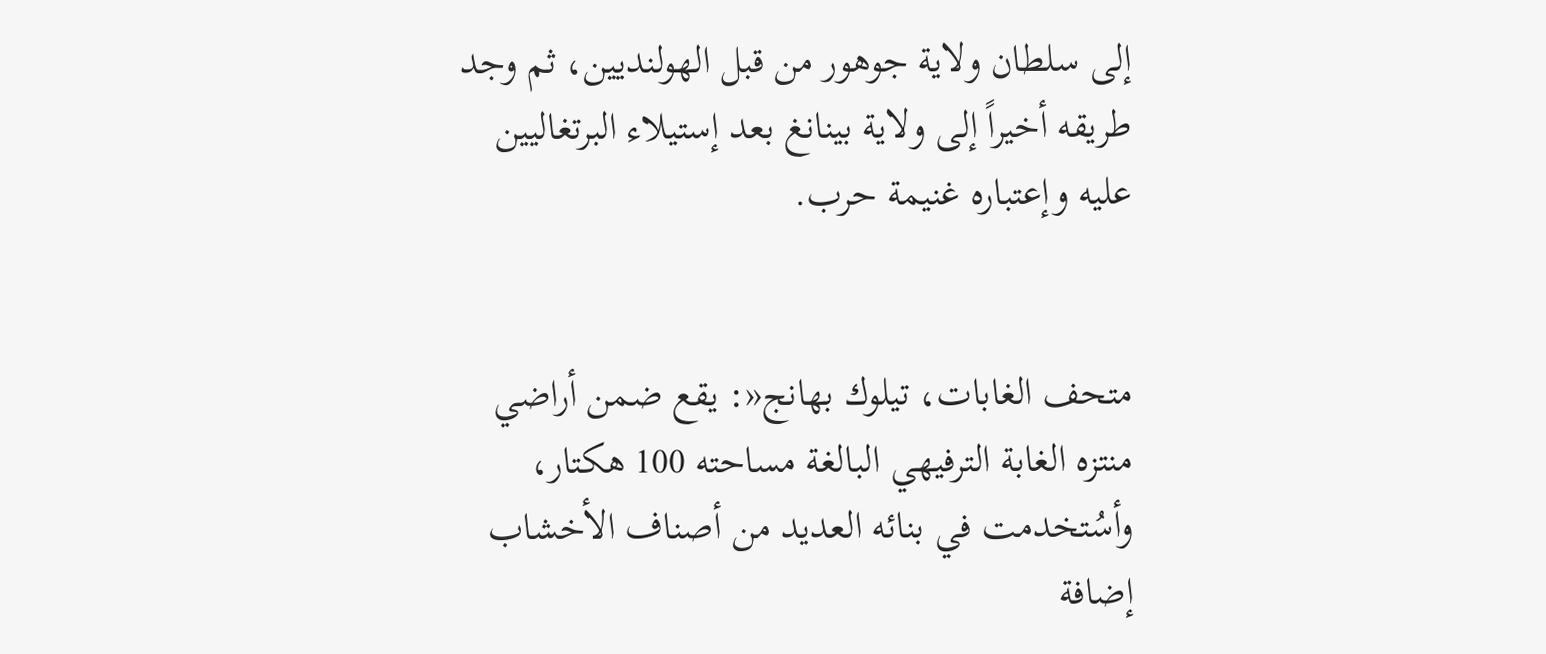إلى سلطان ولاية جوهور من قبل الهولنديين، ثم وجد طريقه أخيراً إلى ولاية بينانغ بعد إستيلاء البرتغاليين عليه وإعتباره غنيمة حرب.


متحف الغابات، تيلوك بهانج«: يقع ضمن أراضي منتزه الغابة الترفيهي البالغة مساحته 100 هكتار، وأسُتخدمت في بنائه العديد من أصناف الأخشاب إضافة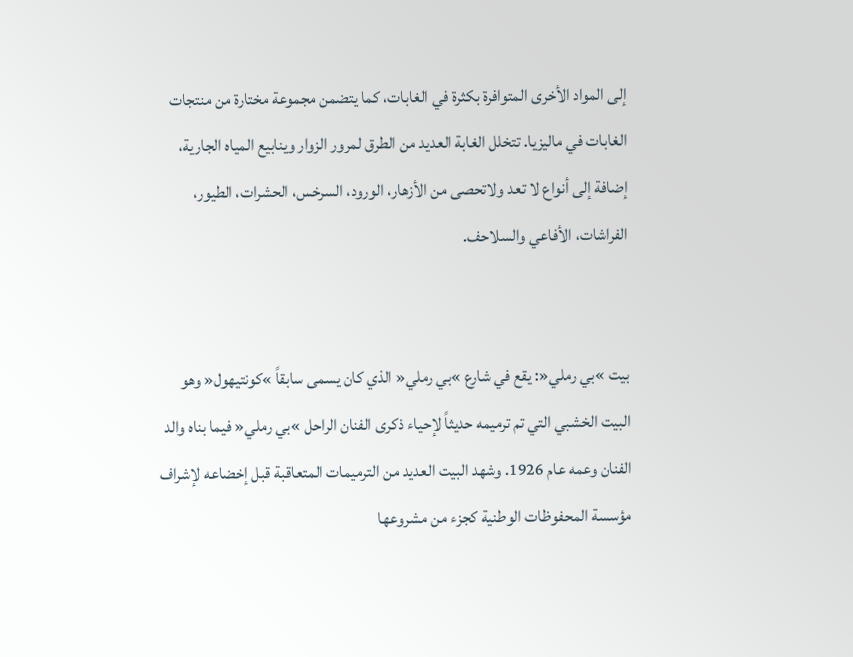إلى المواد الأخرى المتوافرة بكثرة في الغابات، كما يتضمن مجموعة مختارة من منتجات الغابات في ماليزيا. تتخلل الغابة العديد من الطرق لمرور الزوار وينابيع المياه الجارية، إضافة إلى أنواع لا تعد ولاتحصى من الأزهار، الورود، السرخس، الحشرات، الطيور، الفراشات، الأفاعي والسلاحف.


بيت »بي رملي«: يقع في شارع »بي رملي« الذي كان يسمى سابقاً »كونتيهول« وهو البيت الخشبي التي تم ترميمه حديثاً لإحياء ذكرى الفنان الراحل »بي رملي« فيما بناه والد الفنان وعمه عام 1926. وشهد البيت العديد من الترميمات المتعاقبة قبل إخضاعه لإشراف مؤسسة المحفوظات الوطنية كجزء من مشروعها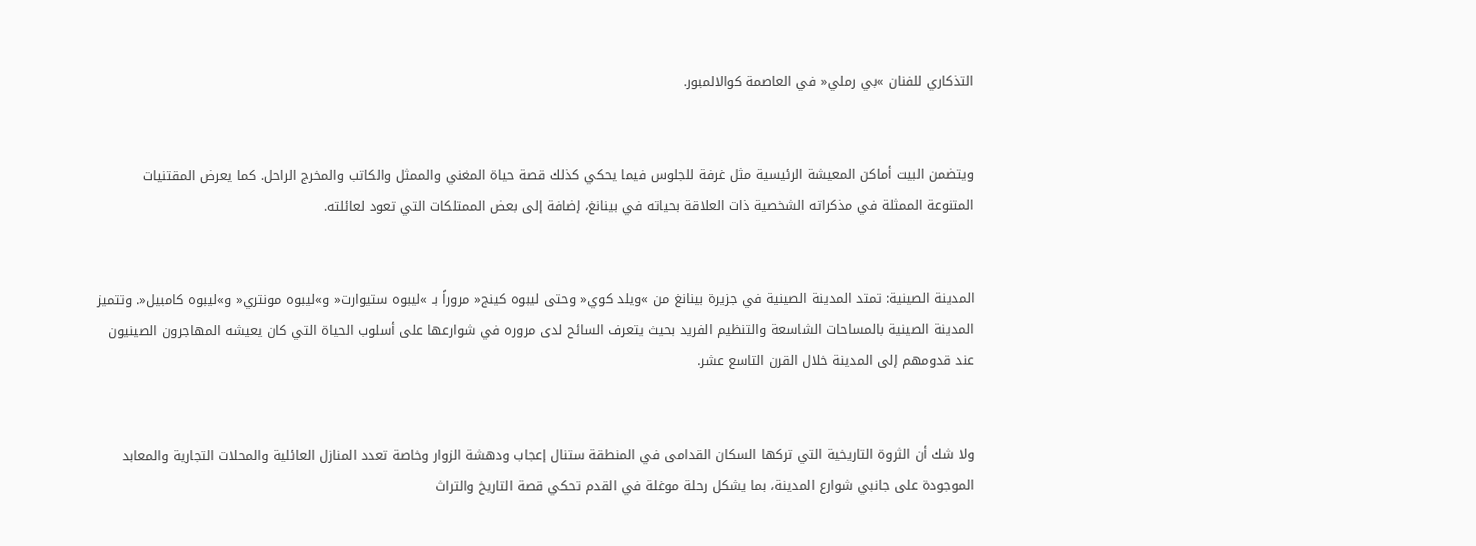التذكاري للفنان »بي رملي« في العاصمة كوالالمبور.


ويتضمن البيت أماكن المعيشة الرئيسية مثل غرفة للجلوس فيما يحكي كذلك قصة حياة المغني والممثل والكاتب والمخرج الراحل. كما يعرض المقتنيات المتنوعة الممثلة في مذكراته الشخصية ذات العلاقة بحياته في بينانغ، إضافة إلى بعض الممتلكات التي تعود لعائلته.


المدينة الصينية: تمتد المدينة الصينية في جزيرة بينانغ من »ويلد كوي« وحتى ليبوه كينج« مروراً بـ »ليبوه ستيوارت« و»ليبوه مونتري« و»ليبوه كامبيل«. وتتميز المدينة الصينية بالمساحات الشاسعة والتنظيم الفريد بحيث يتعرف السائح لدى مروره في شوارعها على أسلوب الحياة التي كان يعيشه المهاجرون الصينيون عند قدومهم إلى المدينة خلال القرن التاسع عشر.


ولا شك أن الثروة التاريخية التي تركها السكان القدامى في المنطقة ستنال إعجاب ودهشة الزوار وخاصة تعدد المنازل العائلية والمحلات التجارية والمعابد الموجودة على جانبي شوارع المدينة، بما يشكل رحلة موغلة في القدم تحكي قصة التاريخ والتراث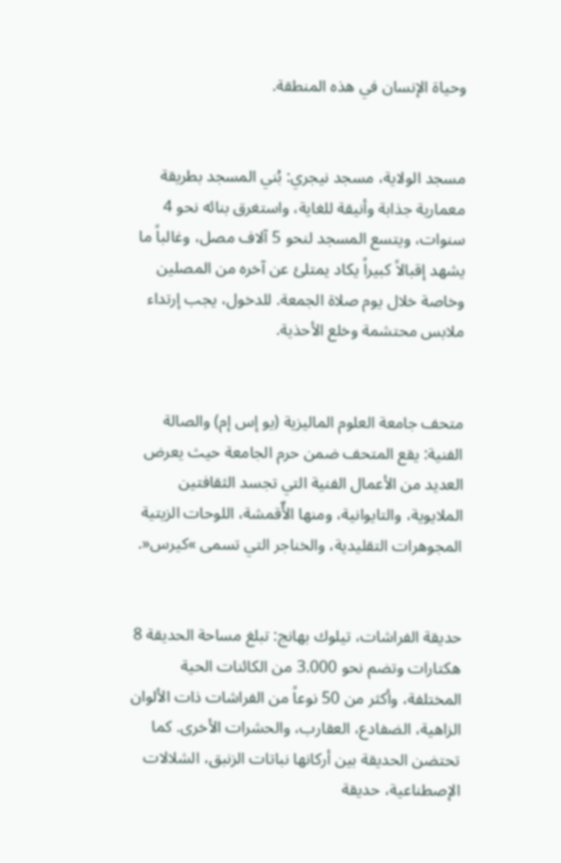وحياة الإنسان في هذه المنطقة.


مسجد الولاية، مسجد نيجري: بُني المسجد بطريقة معمارية جذابة وأنيقة للغاية، واستغرق بنائه نحو 4 سنوات، ويتسع المسجد لنحو 5 آلاف مصل، وغالباً ما يشهد إقبالاً كبيراً يكاد يمتلئ عن آخره من المصلين وخاصة خلال يوم صلاة الجمعة. للدخول، يجب إرتداء ملابس محتشمة وخلع الأحذية.


متحف جامعة العلوم الماليزية (يو إس إم) والصالة الفنية: يقع المتحف ضمن حرم الجامعة حيث يعرض العديد من الأعمال الفنية التي تجسد الثقافتين الملايوية، والتايوانية، ومنها الأٌقمشة، اللوحات الزيتية المجوهرات التقليدية، والخناجر التي تسمى »كيرس«.


حديقة الفراشات، تيلوك بهانج: تبلغ مساحة الحديقة 8 هكتارات وتضم نحو 3.000 من الكائنات الحية المختلفة، وأكثر من 50 نوعاً من الفراشات ذات الألوان الزاهية، الضفادع، العقارب، والحشرات الأخرى. كما تحتضن الحديقة بين أركانها نباتات الزنبق، الشلالات الإصطناعية، حديقة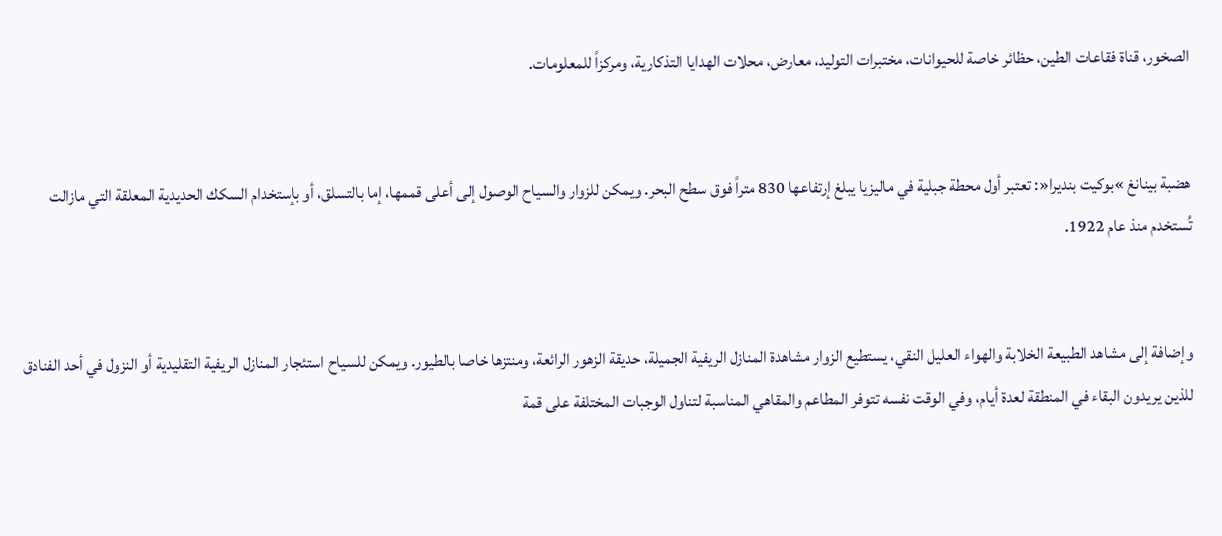الصخور، قناة فقاعات الطين، حظائر خاصة للحيوانات، مختبرات التوليد، معارض، محلات الهدايا التذكارية، ومركزاً للمعلومات.


هضبة بينانغ »بوكيت بنديرا«: تعتبر أول محطة جبلية في ماليزيا يبلغ إرتفاعها 830 متراً فوق سطح البحر. ويمكن للزوار والسياح الوصول إلى أعلى قممها، إما بالتسلق، أو بإستخدام السكك الحديدية المعلقة التي مازالت تُستخدم منذ عام 1922.


وإضافة إلى مشاهد الطبيعة الخلابة والهواء العليل النقي، يستطيع الزوار مشاهدة المنازل الريفية الجميلة، حديقة الزهور الرائعة، ومنتزها خاصا بالطيور. ويمكن للسياح استئجار المنازل الريفية التقليدية أو النزول في أحد الفنادق للذين يريدون البقاء في المنطقة لعدة أيام، وفي الوقت نفسه تتوفر المطاعم والمقاهي المناسبة لتناول الوجبات المختلفة على قمة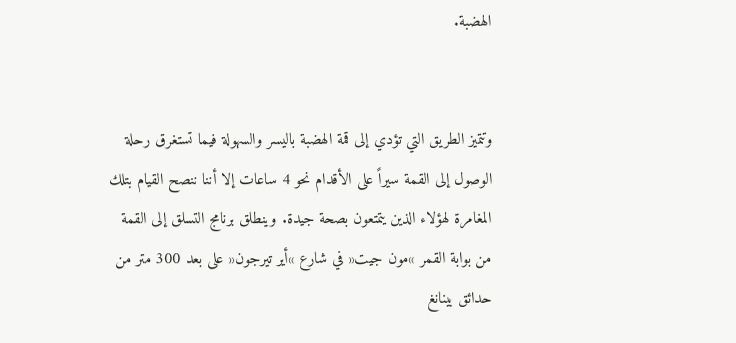الهضبة.


وتتميز الطريق التي تؤدي إلى قمة الهضبة باليسر والسهولة فيما تستغرق رحلة الوصول إلى القمة سيراً على الأقدام نحو 4 ساعات إلا أننا ننصح القيام بتلك المغامرة لهؤلاء الذين يتمتعون بصحة جيدة. وينطلق برنامج التسلق إلى القمة من بوابة القمر »مون جيت« في شارع »أير تيرجون« على بعد 300 متر من حدائق بينانغ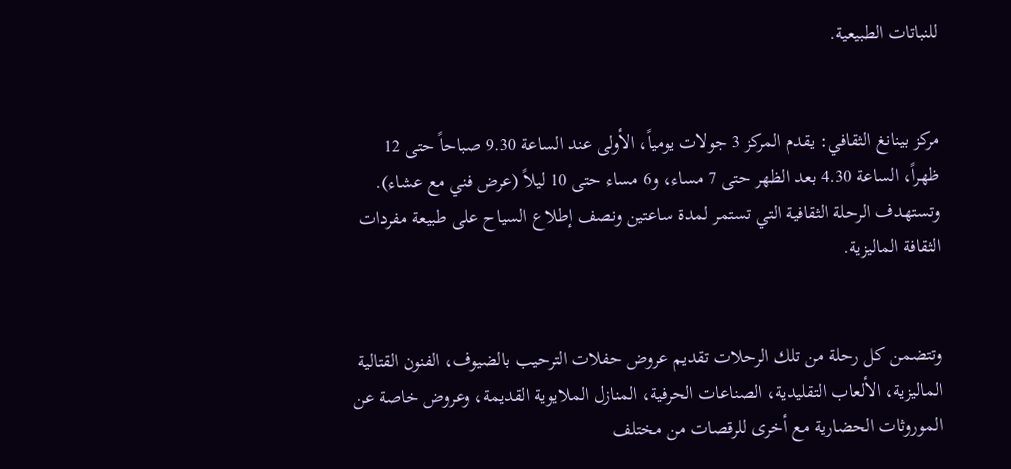للنباتات الطبيعية.


مركز بينانغ الثقافي: يقدم المركز 3 جولات يومياً، الأولى عند الساعة 9.30 صباحاً حتى 12 ظهراً، الساعة 4.30 بعد الظهر حتى 7 مساء، و6 مساء حتى 10 ليلاً (عرض فني مع عشاء). وتستهدف الرحلة الثقافية التي تستمر لمدة ساعتين ونصف إطلاع السياح على طبيعة مفردات الثقافة الماليزية.


وتتضمن كل رحلة من تلك الرحلات تقديم عروض حفلات الترحيب بالضيوف، الفنون القتالية الماليزية، الألعاب التقليدية، الصناعات الحرفية، المنازل الملايوية القديمة، وعروض خاصة عن الموروثات الحضارية مع أخرى للرقصات من مختلف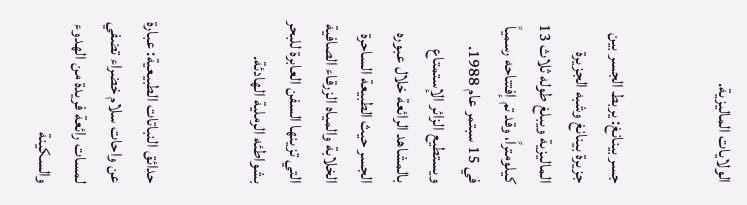الولايات الماليزية.


جسر بينانغ: يربط الجسر بين جزيرة بينانغ وشبه الجزيرة الماليزية ويبلغ طوله ثلاث 13 كيلومتراً، وقد تم إفتتاحه رسمياً في 15 سبتمر عام 1988. ويستطيع الزائر الإستمتاع بالمشاهد الرائعة خلال عبوره الجسر حيث الطبيعة الساحرة الخلابة والمياه الزرقاء الصافية التي تزينها السفن العابرة للبحر بشواطئه الرملية الهادئة.


حدائق النباتات الطبيعية: عبارة عن واحات سلام خضراء تضفي لمسات رائعة فريدة من الهدوء والسكينة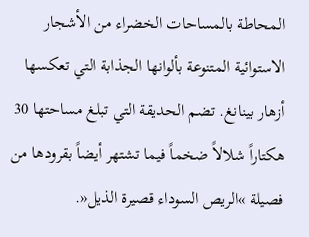المحاطة بالمساحات الخضراء من الأشجار الاستوائية المتنوعة بألوانها الجذابة التي تعكسها أزهار بينانغ. تضم الحديقة التي تبلغ مساحتها 30 هكتاراً شلالاً ضخماً فيما تشتهر أيضاً بقرودها من فصيلة »الريص السوداء قصيرة الذيل«.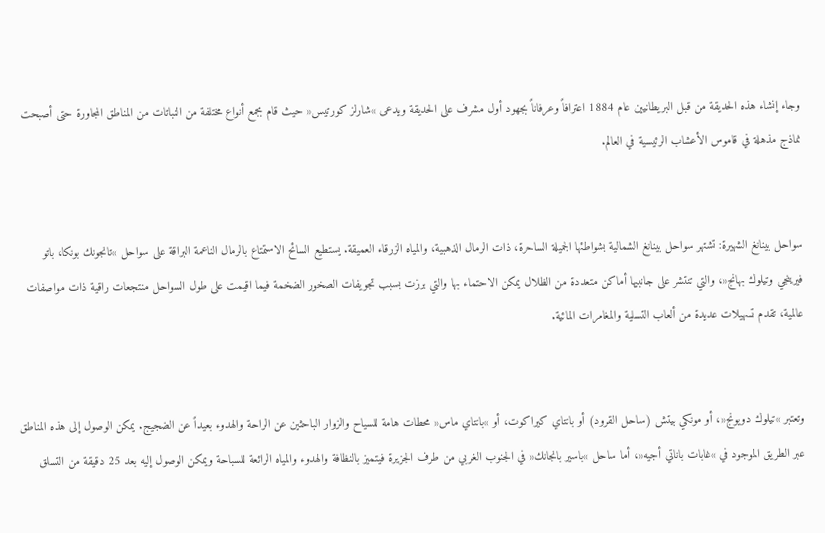وجاء إنشاء هذه الحديقة من قبل البريطانيين عام 1884 اعترافاً وعرفاناً بجهود أول مشرف على الحديقة ويدعى »شارلز كورتيس« حيث قام بجمع أنواع مختلفة من النباتات من المناطق المجاورة حتى أصبحت نماذج مذهلة في قاموس الأعشاب الرئيسية في العالم.


سواحل بينانغ الشهيرة: تشتهر سواحل بينانغ الشمالية بشواطئها الجميلة الساحرة، ذات الرمال الذهبية، والمياه الزرقاء العميقة. يستطيع السائح الاستمتاع بالرمال الناعمة البراقة على سواحل »تانجونك بونكا، باتو فيرينجي وتيلوك بهانج«، والتي تنتشر على جانبيها أماكن متعددة من الظلال يمكن الاحتماء بها والتي برزت بسبب تجويفات الصخور الضخمة فيما اقيمت على طول السواحل منتجعات راقية ذات مواصفات عالمية، تقدم تسهيلات عديدة من ألعاب التسلية والمغامرات المائية.


وتعتبر »تيلوك دويونج«، أو مونكي بيتش (ساحل القرود) أو بانتاي كيراكوت، أو »بانتاي ماس« محطات هامة للسياح والزوار الباحثين عن الراحة والهدوء بعيداً عن الضجيج. يمكن الوصول إلى هذه المناطق عبر الطريق الموجود في »غابات باناتي أجيه«، أما ساحل »باسير بانجانك« في الجنوب الغربي من طرف الجزيرة فيتميز بالنظافة والهدوء والمياه الرائعة للسباحة ويمكن الوصول إليه بعد 25 دقيقة من التسلق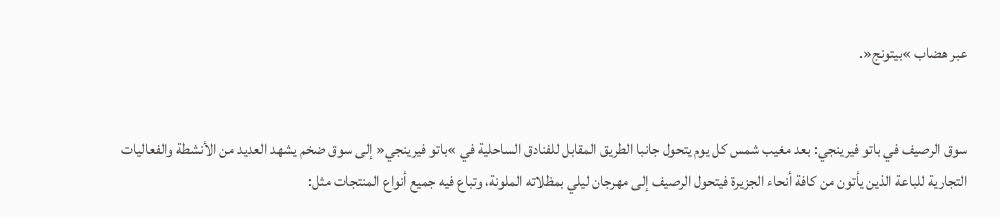عبر هضاب »بيتونج«.


سوق الرصيف في باتو فيرينجي: بعد مغيب شمس كل يوم يتحول جانبا الطريق المقابل للفنادق الساحلية في »باتو فيرينجي« إلى سوق ضخم يشهد العديد من الأنشطة والفعاليات التجارية للباعة الذين يأتون من كافة أنحاء الجزيرة فيتحول الرصيف إلى مهرجان ليلي بمظلاته الملونة، وتباع فيه جميع أنواع المنتجات مثل: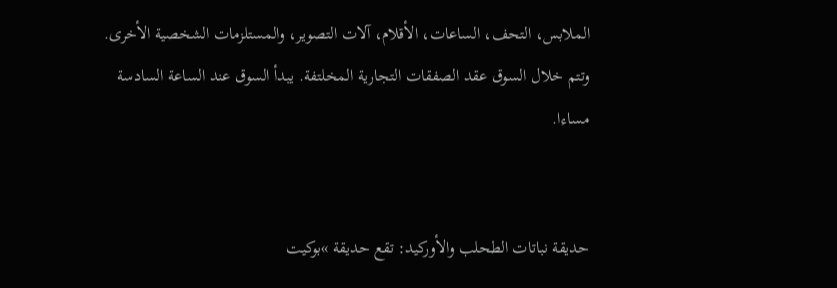الملابس، التحف، الساعات، الأقلام، آلات التصوير، والمستلزمات الشخصية الأخرى. وتتم خلال السوق عقد الصفقات التجارية المخلتفة. يبدأ السوق عند الساعة السادسة مساءا.


حديقة نباتات الطحلب والأوركيد: تقع حديقة »بوكيت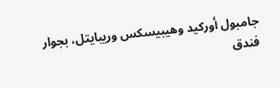جامبول أوركيد وهيبيسكس وريبايتل، بجوار فندق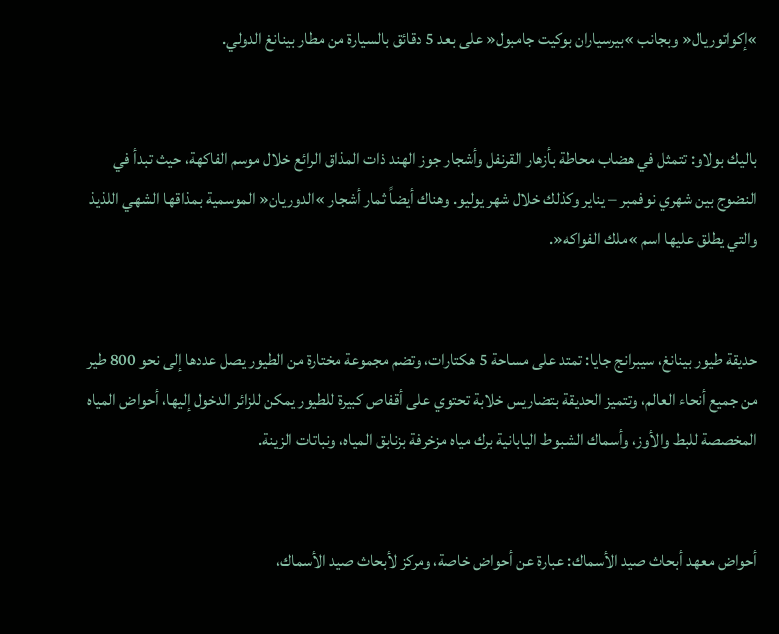»إكواتوريال« وبجانب »بيرسياران بوكيت جامبول« على بعد 5 دقائق بالسيارة من مطار بينانغ الدولي.


باليك بولاو: تتمثل في هضاب محاطة بأزهار القرنفل وأشجار جوز الهند ذات المذاق الرائع خلال موسم الفاكهة، حيث تبدأ في النضوج بين شهري نوفمبر – يناير وكذلك خلال شهر يوليو. وهناك أيضاً ثمار أشجار »الدوريان« الموسمية بمذاقها الشهي اللذيذ والتي يطلق عليها اسم »ملك الفواكه«.


حديقة طيور بينانغ، سيبرانج جايا: تمتد على مساحة 5 هكتارات، وتضم مجموعة مختارة من الطيور يصل عددها إلى نحو 800 طير من جميع أنحاء العالم، وتتميز الحديقة بتضاريس خلابة تحتوي على أقفاص كبيرة للطيور يمكن للزائر الدخول إليها، أحواض المياه المخصصة للبط والأوز، وأسماك الشبوط اليابانية برك مياه مزخرفة بزنابق المياه، ونباتات الزينة.


أحواض معهد أبحاث صيد الأسماك: عبارة عن أحواض خاصة، ومركز لأبحاث صيد الأسماك،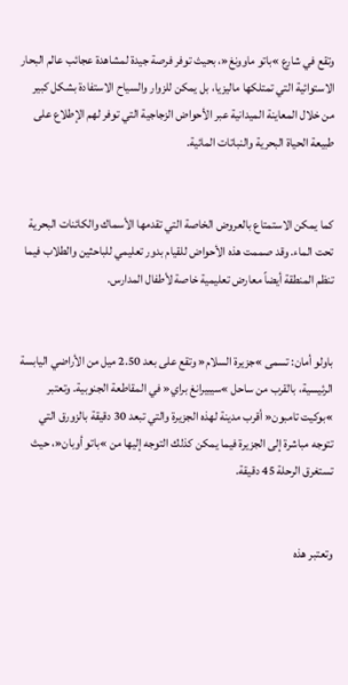وتقع في شارع »باتو ماوونغ«، بحيث توفر فرصة جيدة لمشاهدة عجائب عالم البحار الاستوائية التي تمتلكها ماليزيا، بل يمكن للزوار والسياح الاستفادة بشكل كبير من خلال المعاينة الميدانية عبر الأحواض الزجاجية التي توفر لهم الإطلاع على طبيعة الحياة البحرية والنباتات المائية.


كما يمكن الاستمتاع بالعروض الخاصة التي تقدمها الأسماك والكائنات البحرية تحت الماء. وقد صممت هذه الأحواض للقيام بدور تعليمي للباحثين والطلاب فيما تنظم المنطقة أيضاً معارض تعليمية خاصة لأطفال المدارس.


باولو أمان: تسمى »جزيرة السلام« وتقع على بعد 2.50 ميل من الأراضي اليابسة الرئيسية، بالقرب من ساحل »سيبيرانغ براي« في المقاطعة الجنوبية. وتعتبر »بوكيت تامبون« أقرب مدينة لهذه الجزيرة والتي تبعد 30 دقيقة بالزورق التي تتوجه مباشرة إلى الجزيرة فيما يمكن كذلك التوجه إليها من »باتو أوبان«، حيث تستغرق الرحلة 45 دقيقة.


وتعتبر هذه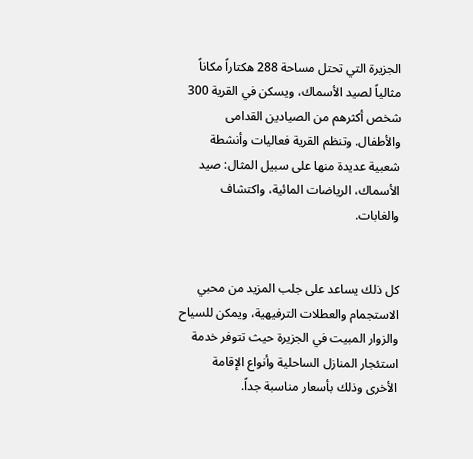الجزيرة التي تحتل مساحة 288 هكتاراً مكاناً مثالياً لصيد الأسماك، ويسكن في القرية 300 شخص أكثرهم من الصيادين القدامى والأطفال. وتنظم القرية فعاليات وأنشطة شعبية عديدة منها على سبيل المثال: صيد الأسماك، الرياضات المائية، واكتشاف والغابات.


كل ذلك يساعد على جلب المزيد من محبي الاستجمام والعطلات الترفيهية، ويمكن للسياح والزوار المبيت في الجزيرة حيث تتوفر خدمة استئجار المنازل الساحلية وأنواع الإقامة الأخرى وذلك بأسعار مناسبة جداً.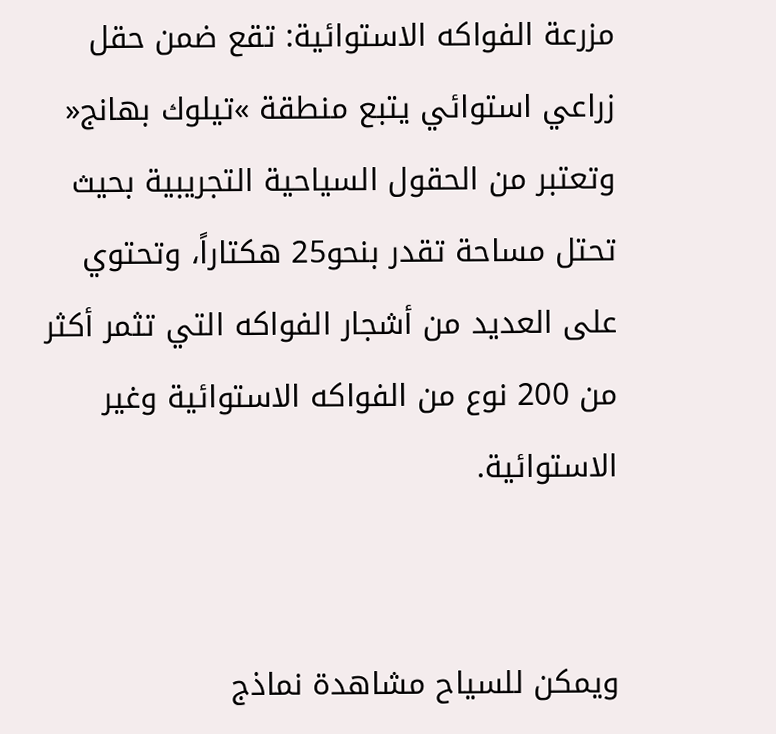مزرعة الفواكه الاستوائية: تقع ضمن حقل زراعي استوائي يتبع منطقة »تيلوك بهانج« وتعتبر من الحقول السياحية التجريبية بحيث تحتل مساحة تقدر بنحو25 هكتاراً، وتحتوي على العديد من أشجار الفواكه التي تثمر أكثر من 200 نوع من الفواكه الاستوائية وغير الاستوائية.


ويمكن للسياح مشاهدة نماذج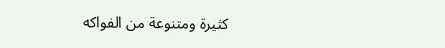كثيرة ومتنوعة من الفواكه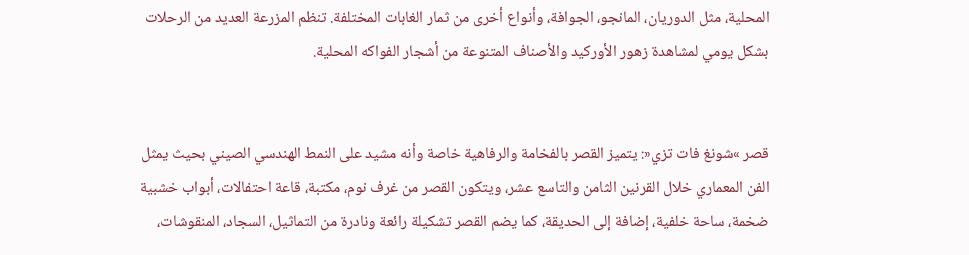المحلية، مثل الدوريان، المانجو، الجوافة، وأنواع أخرى من ثمار الغابات المختلفة. تنظم المزرعة العديد من الرحلات بشكل يومي لمشاهدة زهور الأوركيد والأصناف المتنوعة من أشجار الفواكه المحلية.


قصر »شونغ فات تزي«: يتميز القصر بالفخامة والرفاهية خاصة وأنه مشيد على النمط الهندسي الصيني بحيث يمثل الفن المعماري خلال القرنين الثامن والتاسع عشر، ويتكون القصر من غرف نوم، مكتبة، قاعة احتفالات، أبواب خشبية ضخمة، ساحة خلفية، إضافة إلى الحديقة، كما يضم القصر تشكيلة رائعة ونادرة من التماثيل، السجاد، المنقوشات،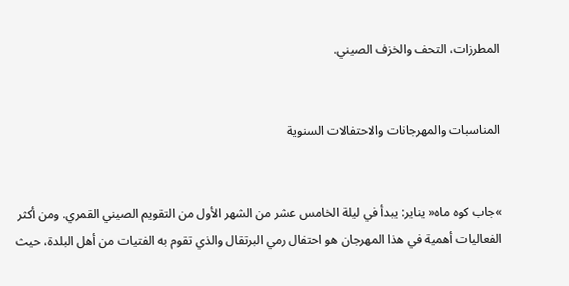المطرزات، التحف والخزف الصيني.


المناسبات والمهرجانات والاحتفالات السنوية


»جاب كوه ماه« يناير: يبدأ في ليلة الخامس عشر من الشهر الأول من التقويم الصيني القمري. ومن أكثر الفعاليات أهمية في هذا المهرجان هو احتفال رمي البرتقال والذي تقوم به الفتيات من أهل البلدة، حيث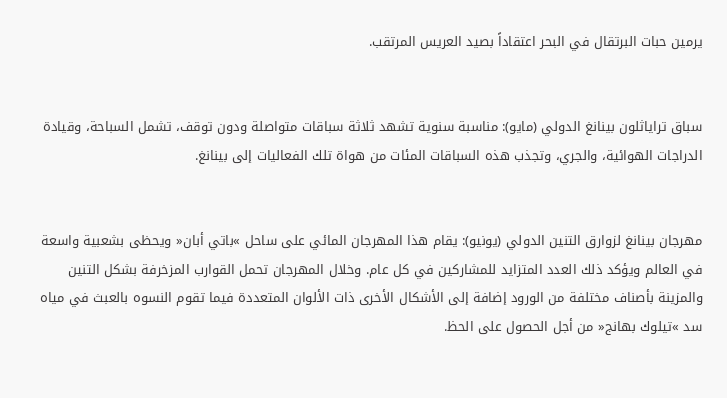يرمين حبات البرتقال في البحر اعتقاداً بصيد العريس المرتقب.


سباق تراياثلون بينانغ الدولي (مايو): مناسبة سنوية تشهد ثلاثة سباقات متواصلة ودون توقف، تشمل السباحة، وقيادة الدراجات الهوائية، والجري، وتجذب هذه السباقات المئات من هواة تلك الفعاليات إلى بينانغ.


مهرجان بينانغ لزوارق التنين الدولي (يونيو): يقام هذا المهرجان المائي على ساحل »باتي أبان« ويحظى بشعبية واسعة في العالم ويؤكد ذلك العدد المتزايد للمشاركين في كل عام. وخلال المهرجان تحمل القوارب المزخرفة بشكل التنين والمزينة بأصناف مختلفة من الورود إضافة إلى الأشكال الأخرى ذات الألوان المتعددة فيما تقوم النسوه بالعبث في مياه سد »تيلوك بهانج« من أجل الحصول على الحظ.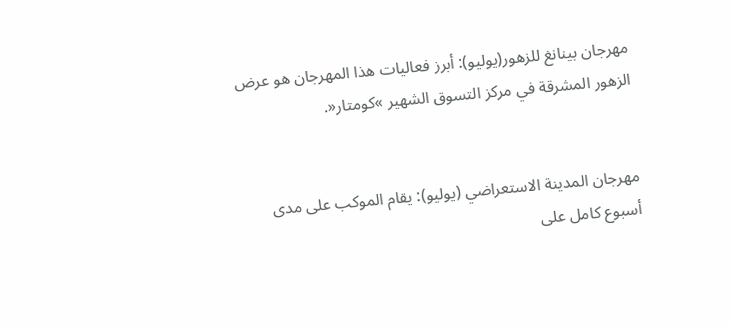مهرجان بينانغ للزهور(يوليو): أبرز فعاليات هذا المهرجان هو عرض الزهور المشرقة في مركز التسوق الشهير »كومتار«.


مهرجان المدينة الاستعراضي (يوليو): يقام الموكب على مدى أسبوع كامل على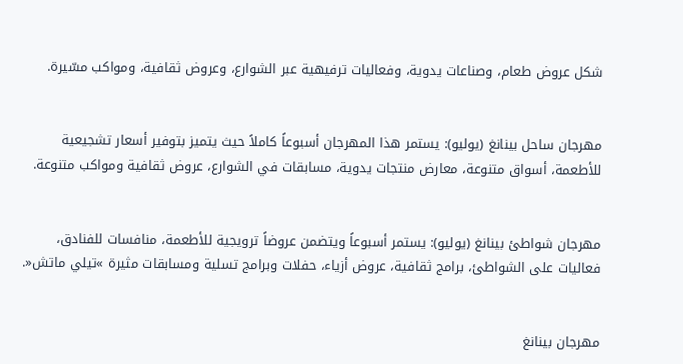شكل عروض طعام، وصناعات يدوية، وفعاليات ترفيهية عبر الشوارع، وعروض ثقافية، ومواكب مسّيرة.


مهرجان ساحل بينانغ (يوليو): يستمر هذا المهرجان أسبوعاً كاملاً حيث يتميز بتوفير أسعار تشجيعية للأطعمة، أسواق متنوعة، معارض منتجات يدوية، مسابقات في الشوارع، عروض ثقافية ومواكب متنوعة.


مهرجان شواطئ بينانغ (يوليو): يستمر أسبوعاً ويتضمن عروضاً ترويجية للأطعمة، منافسات للفنادق، فعاليات على الشواطئ، برامج ثقافية، عروض أزياء، حفلات وبرامج تسلية ومسابقات مثيرة »تيلي ماتش«.


مهرجان بينانغ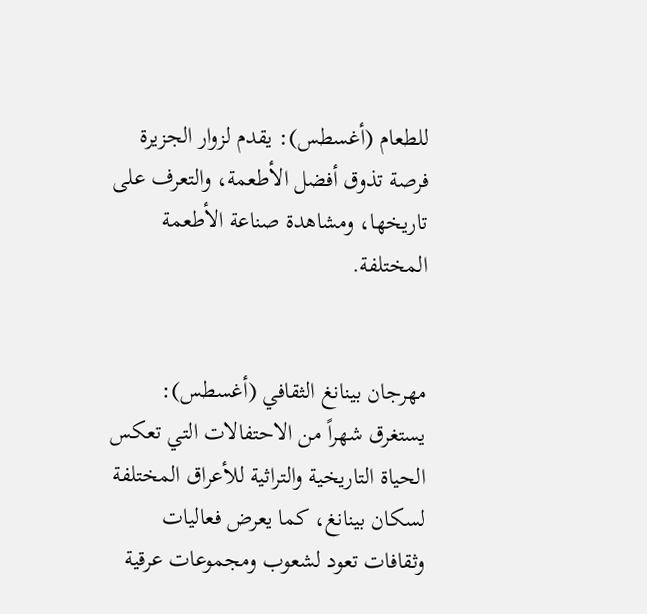للطعام (أغسطس): يقدم لزوار الجزيرة فرصة تذوق أفضل الأطعمة، والتعرف على تاريخها، ومشاهدة صناعة الأطعمة المختلفة.


مهرجان بينانغ الثقافي (أغسطس): يستغرق شهراً من الاحتفالات التي تعكس الحياة التاريخية والتراثية للأعراق المختلفة لسكان بينانغ، كما يعرض فعاليات وثقافات تعود لشعوب ومجموعات عرقية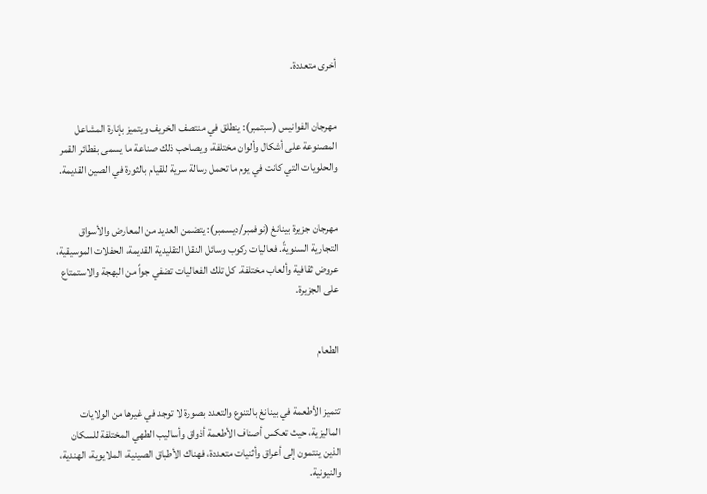أخرى متعددة.


مهرجان الفوانيس (سبتمبر): ينطلق في منتصف الخريف ويتميز بإنارة المشاعل المصنوعة على أشكال وألوان مختلفة، ويصاحب ذلك صناعة ما يسمى بفطائر القمر والحلويات التي كانت في يوم ما تحمل رسالة سرية للقيام بالثورة في الصين القديمة.


مهرجان جزيرة بينانغ (نوفمبر/ديسمبر): يتضمن العديد من المعارض والأسواق التجارية السنويةً. فعاليات ركوب وسائل النقل التقليدية القديمة، الحفلات الموسيقية، عروض ثقافية وألعاب مختلفة. كل تلك الفعاليات تضفي جواً من البهجة والاستمتاع على الجزيرة.


الطعام


تتميز الأطعمة في بينانغ بالتنوع والتعدد بصورة لا توجد في غيرها من الولايات الماليزية، حيث تعكس أصناف الأطعمة أذواق وأساليب الطهي المختلفة للسكان الذين ينتمون إلى أعراق وأثنيات متعددة، فهناك الأطباق الصينية، الملايوية، الهندية، والنيونية.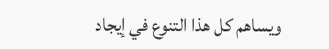ويساهم كل هذا التنوع في إيجاد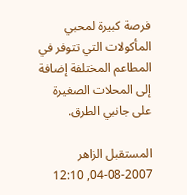فرصة كبيرة لمحبي المأكولات التي تتوفر في المطاعم المختلفة إضافة إلى المحلات الصغيرة على جانبي الطرق.

المستقبل الزاهر
04-08-2007, 12:10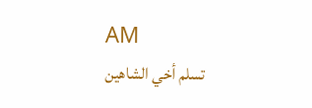AM
تسلم أخي الشاهين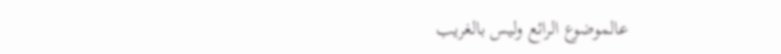عالموضوع الرائع وليس بالغريب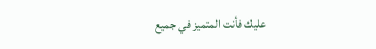عليك فأنت المتميز في جميع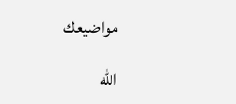مواضيعك

الله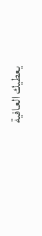يعطيك العافية